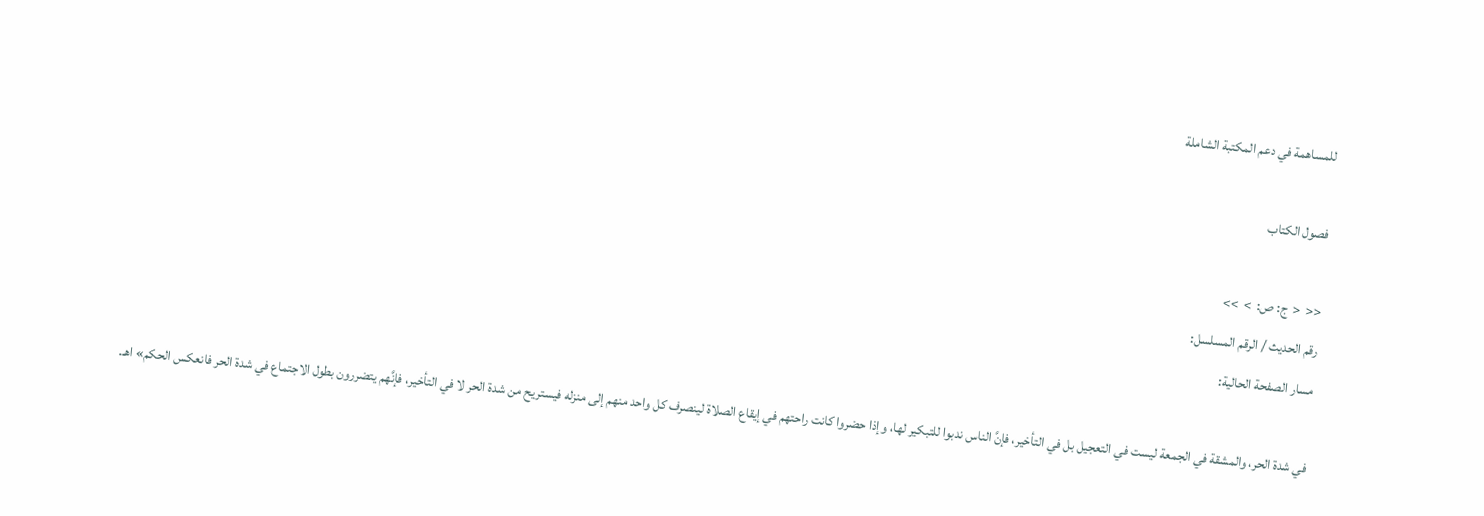للمساهمة في دعم المكتبة الشاملة

فصول الكتاب

<<  <  ج: ص:  >  >>
رقم الحديث / الرقم المسلسل:
مسار الصفحة الحالية:

في شدة الحر، والمشقة في الجمعة ليست في التعجيل بل في التأخير، فإنَّ الناس ندبوا للتبكير لها، وإذا حضروا كانت راحتهم في إيقاع الصلاة لينصرف كل واحد منهم إلى منزله فيستريح من شدة الحر لا في التأخير، فإنَّهم يتضررون بطول الاجتماع في شدة الحر فانعكس الحكم» اهـ.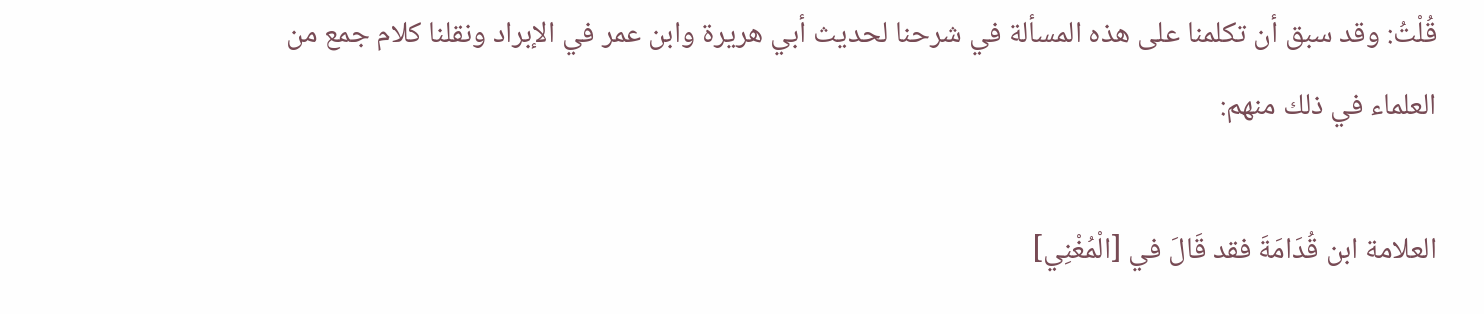قُلْتُ: وقد سبق أن تكلمنا على هذه المسألة في شرحنا لحديث أبي هريرة وابن عمر في الإبراد ونقلنا كلام جمع من العلماء في ذلك منهم:

العلامة ابن قُدَامَةَ فقد قَالَ في [الْمُغْنِي]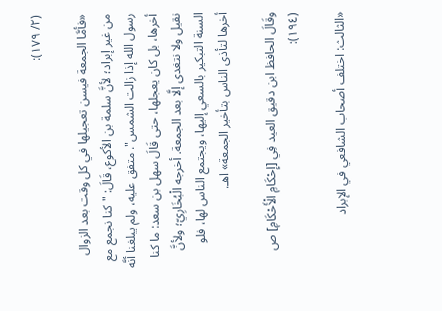(٢/ ١٧٩):

«فأمَّا الجمعة فيسن تعجيلها في كل وقت بعد الزوال من غير إبراد؛ لأنَّ سلمة بن الأكوع، قَالَ: "كنا نجمع مع رسول الله إذا زالت الشمس". متفق عليه، ولم يبلغنا أنَّه أخرها، بل كان يعجلها، حتى قَالَ سهل بن سعد: ما كنا نقيل ولا نتغدى إلَّا بعد الجمعة. أخرجه الْبُخَارِيّ؛ ولأنَّ السنة التبكير بالسعي إليها، ويجتمع الناس لها، فلو أخرها لتأذى الناس بتأخير الجمعة» اهـ.

وقَالَ الحافظ ابن دقيق العيد فِي [إِحْكَامِ الْأَحْكَامِ] ص (١٩٤):

«الثالث: اختلف أصحاب الشافعي في الإبراد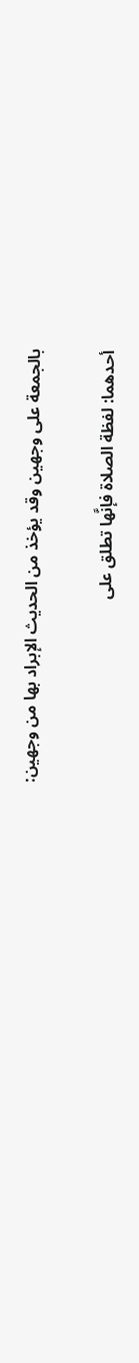بالجمعة على وجهين وقد يؤخذ من الحديث الإبراد بها من وجهين:

أحدهما: لفظة الصلاة فإنَّها تطلق على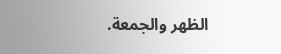الظهر والجمعة.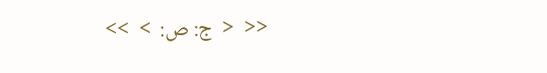<<  <  ج: ص:  >  >>